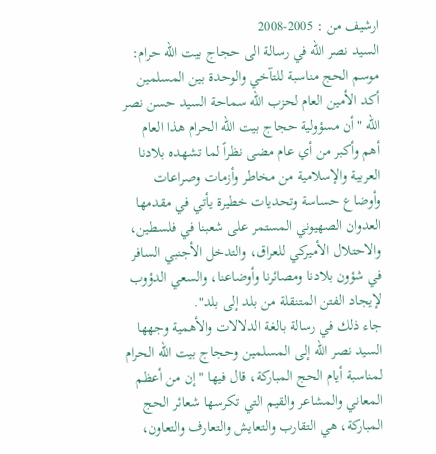ارشيف من : 2005-2008
السيد نصر الله في رسالة الى حجاج بيت الله حرام: موسم الحج مناسبة للتآخي والوحدة بين المسلمين
أكد الأمين العام لحزب الله سماحة السيد حسن نصر الله "أن مسؤولية حجاج بيت الله الحرام هذا العام أهم وأكبر من أي عام مضى نظراً لما تشهده بلادنا العربية والإسلامية من مخاطر وأزمات وصراعات وأوضاع حساسة وتحديات خطيرة يأتي في مقدمها العدوان الصهيوني المستمر على شعبنا في فلسطين، والاحتلال الأميركي للعراق، والتدخل الأجنبي السافر في شؤون بلادنا ومصائرنا وأوضاعنا، والسعي الدؤوب لإيجاد الفتن المتنقلة من بلد إلى بلد".
جاء ذلك في رسالة بالغة الدلالات والأهمية وجهها السيد نصر الله إلى المسلمين وحجاج بيت الله الحرام لمناسبة أيام الحج المباركة، قال فيها "إن من أعظم المعاني والمشاعر والقيم التي تكرسها شعائر الحج المباركة، هي التقارب والتعايش والتعارف والتعاون،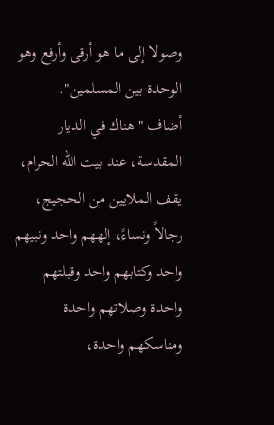وصولا إلى ما هو أرقى وأرفع وهو الوحدة بين المسلمين".
أضاف "هناك في الديار المقدسة، عند بيت الله الحرام، يقف الملايين من الحجيج، رجالاً ونساءً، إلههم واحد ونبيهم واحد وكتابهم واحد وقبلتهم واحدة وصلاتهم واحدة ومناسكهم واحدة،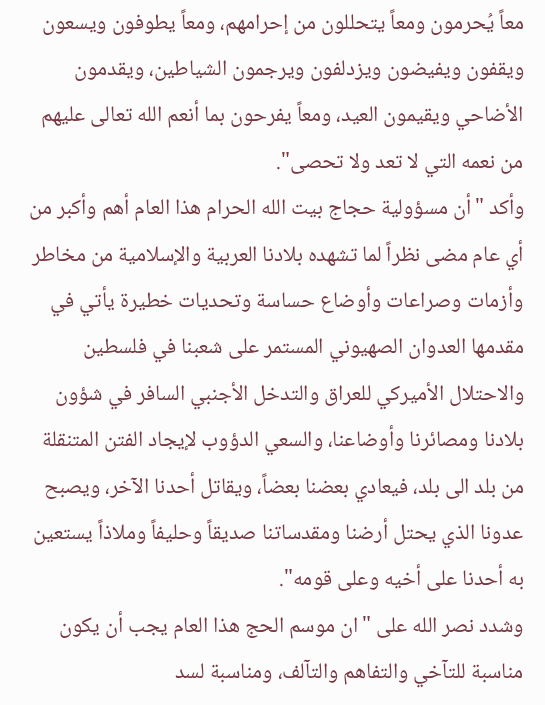معاً يُحرمون ومعاً يتحللون من إحرامهم، ومعاً يطوفون ويسعون ويقفون ويفيضون ويزدلفون ويرجمون الشياطين، ويقدمون الأضاحي ويقيمون العيد، ومعاً يفرحون بما أنعم الله تعالى عليهم من نعمه التي لا تعد ولا تحصى".
وأكد "أن مسؤولية حجاج بيت الله الحرام هذا العام أهم وأكبر من أي عام مضى نظراً لما تشهده بلادنا العربية والإسلامية من مخاطر وأزمات وصراعات وأوضاع حساسة وتحديات خطيرة يأتي في مقدمها العدوان الصهيوني المستمر على شعبنا في فلسطين والاحتلال الأميركي للعراق والتدخل الأجنبي السافر في شؤون بلادنا ومصائرنا وأوضاعنا، والسعي الدؤوب لإيجاد الفتن المتنقلة من بلد الى بلد، فيعادي بعضنا بعضاً، ويقاتل أحدنا الآخر، ويصبح عدونا الذي يحتل أرضنا ومقدساتنا صديقاً وحليفاً وملاذاً يستعين به أحدنا على أخيه وعلى قومه".
وشدد نصر الله على "ان موسم الحج هذا العام يجب أن يكون مناسبة للتآخي والتفاهم والتآلف، ومناسبة لسد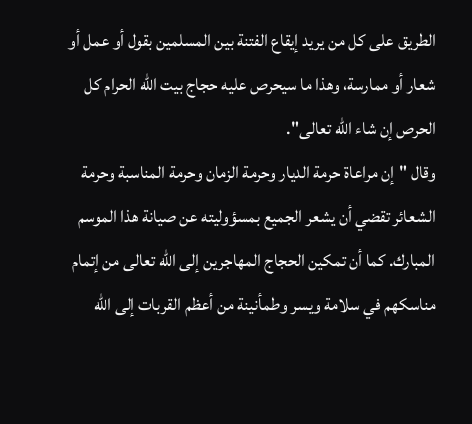الطريق على كل من يريد إيقاع الفتنة بين المسلمين بقول أو عمل أو شعار أو ممارسة، وهذا ما سيحرص عليه حجاج بيت الله الحرام كل الحرص إن شاء الله تعالى".
وقال "إن مراعاة حرمة الديار وحرمة الزمان وحرمة المناسبة وحرمة الشعائر تقضي أن يشعر الجميع بمسؤوليته عن صيانة هذا الموسم المبارك. كما أن تمكين الحجاج المهاجرين إلى الله تعالى من إتمام مناسكهم في سلامة ويسر وطمأنينة من أعظم القربات إلى الله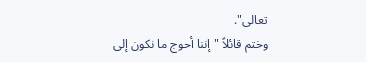تعالى".
وختم قائلاً "إننا أحوج ما نكون إلى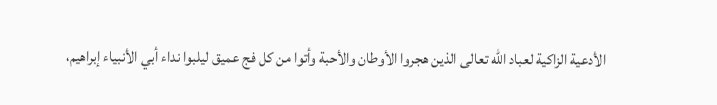الأدعية الزاكية لعباد الله تعالى الذين هجروا الأوطان والأحبة وأتوا من كل فج عميق ليلبوا نداء أبي الأنبياء إبراهيم،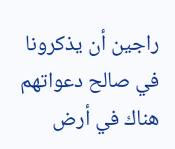راجين أن يذكرونا في صالح دعواتهم هناك في أرض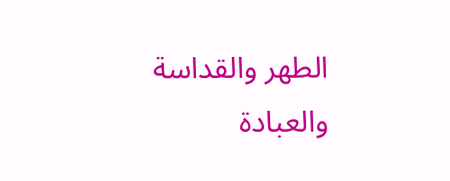الطهر والقداسة والعبادة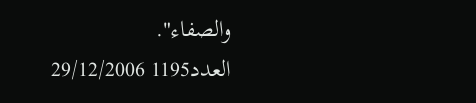والصفاء".
العدد1195 29/12/2006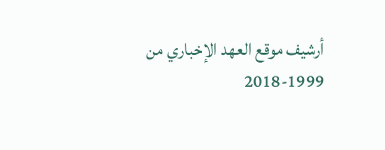أرشيف موقع العهد الإخباري من 1999-2018